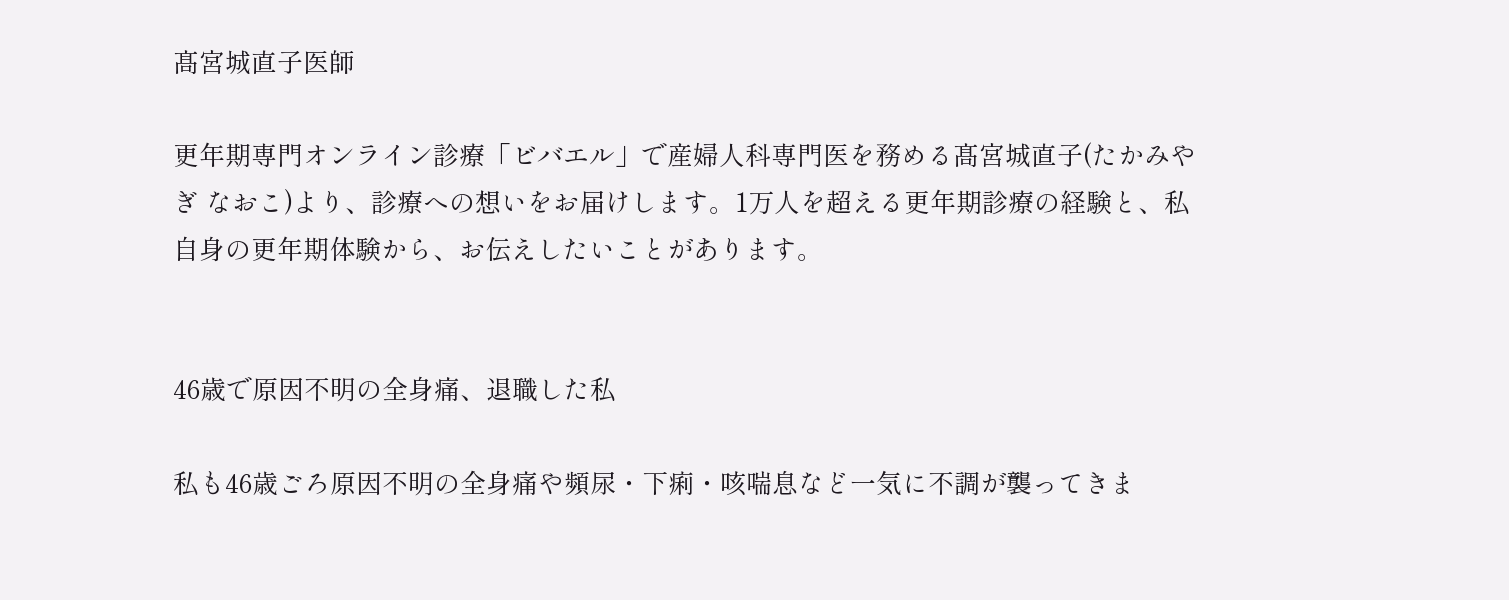髙宮城直子医師

更年期専門オンライン診療「ビバエル」で産婦人科専門医を務める髙宮城直子(たかみやぎ なおこ)より、診療への想いをお届けします。1万人を超える更年期診療の経験と、私自身の更年期体験から、お伝えしたいことがあります。


46歳で原因不明の全身痛、退職した私

私も46歳ごろ原因不明の全身痛や頻尿・下痢・咳喘息など一気に不調が襲ってきま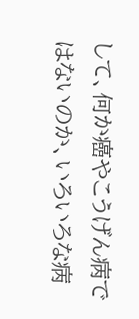して、何か癌やこうげん病ではないのか、いろいろな病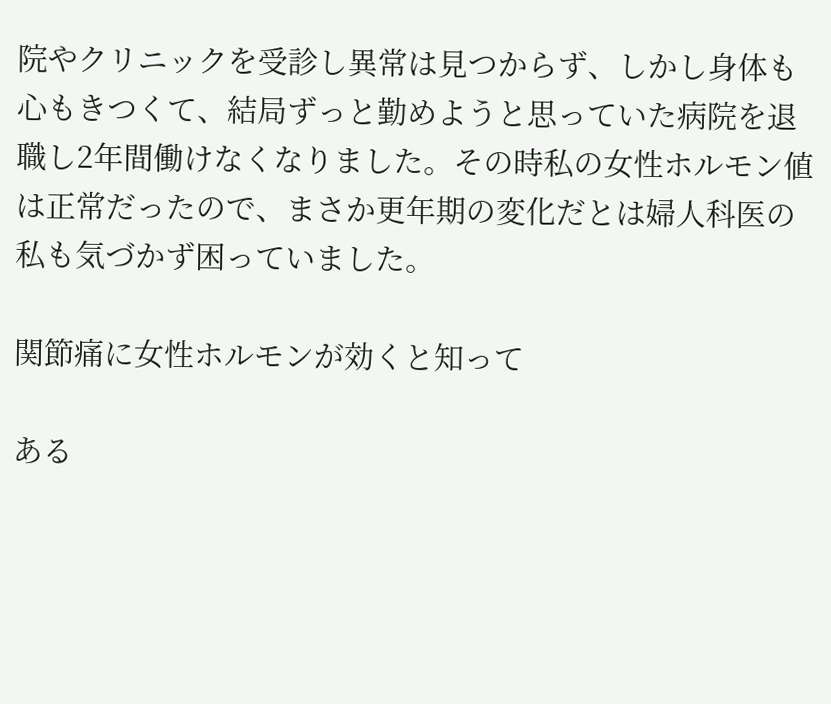院やクリニックを受診し異常は見つからず、しかし身体も心もきつくて、結局ずっと勤めようと思っていた病院を退職し2年間働けなくなりました。その時私の女性ホルモン値は正常だったので、まさか更年期の変化だとは婦人科医の私も気づかず困っていました。

関節痛に女性ホルモンが効くと知って

ある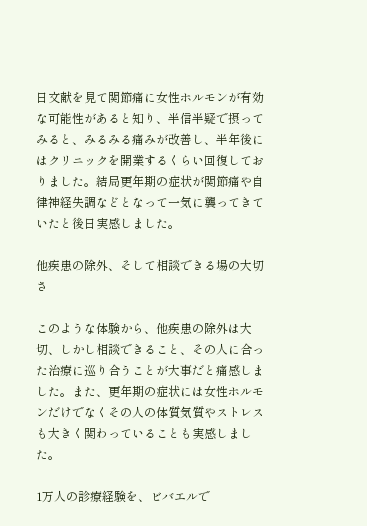日文献を見て関節痛に女性ホルモンが有効な可能性があると知り、半信半疑で摂ってみると、みるみる痛みが改善し、半年後にはクリニックを開業するくらい回復しておりました。結局更年期の症状が関節痛や自律神経失調などとなって一気に襲ってきていたと後日実感しました。

他疾患の除外、そして相談できる場の大切さ

このような体験から、他疾患の除外は大切、しかし相談できること、その人に合った治療に巡り合うことが大事だと痛感しました。また、更年期の症状には女性ホルモンだけでなくその人の体質気質やストレスも大きく関わっていることも実感しました。

1万人の診療経験を、ビバエルで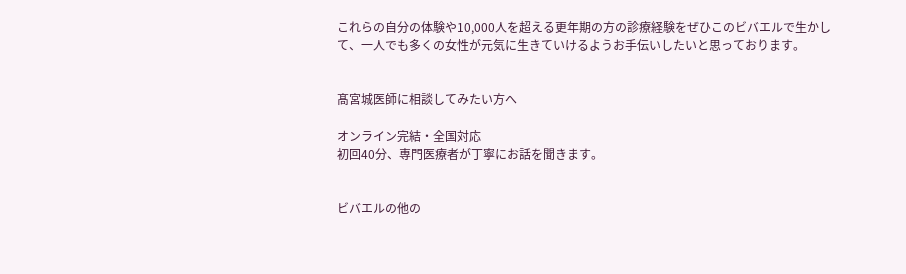これらの自分の体験や10,000人を超える更年期の方の診療経験をぜひこのビバエルで生かして、一人でも多くの女性が元気に生きていけるようお手伝いしたいと思っております。


髙宮城医師に相談してみたい方へ

オンライン完結・全国対応
初回40分、専門医療者が丁寧にお話を聞きます。


ビバエルの他の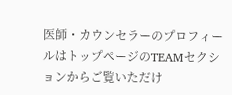医師・カウンセラーのプロフィールはトップページのTEAMセクションからご覧いただけ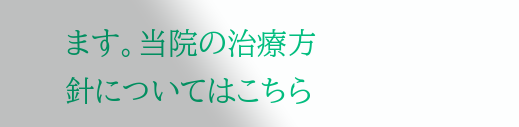ます。当院の治療方針についてはこちら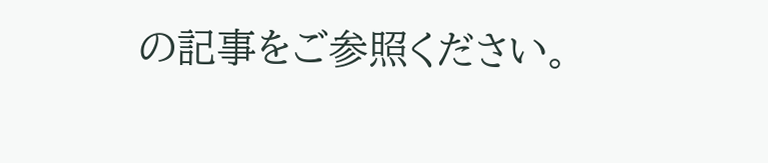の記事をご参照ください。